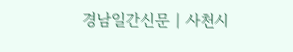경남일간신문 | 사천시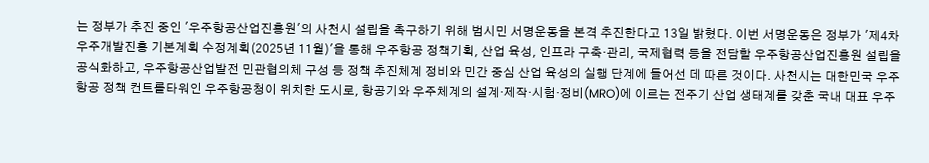는 정부가 추진 중인 '우주항공산업진흥원'의 사천시 설립을 촉구하기 위해 범시민 서명운동을 본격 추진한다고 13일 밝혔다. 이번 서명운동은 정부가 '제4차 우주개발진흥 기본계획 수정계획(2025년 11월)'을 통해 우주항공 정책기획, 산업 육성, 인프라 구축·관리, 국제협력 등을 전담할 우주항공산업진흥원 설립을 공식화하고, 우주항공산업발전 민관협의체 구성 등 정책 추진체계 정비와 민간 중심 산업 육성의 실행 단계에 들어선 데 따른 것이다. 사천시는 대한민국 우주항공 정책 컨트롤타워인 우주항공청이 위치한 도시로, 항공기와 우주체계의 설계·제작·시험·정비(MRO)에 이르는 전주기 산업 생태계를 갖춘 국내 대표 우주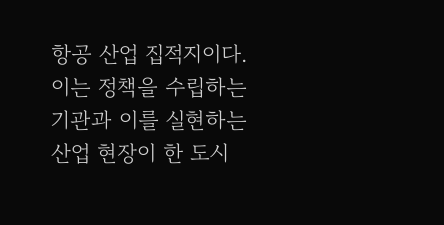항공 산업 집적지이다. 이는 정책을 수립하는 기관과 이를 실현하는 산업 현장이 한 도시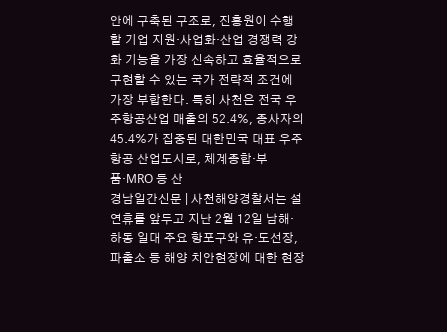안에 구축된 구조로, 진흥원이 수행할 기업 지원·사업화·산업 경쟁력 강화 기능을 가장 신속하고 효율적으로 구현할 수 있는 국가 전략적 조건에 가장 부합한다. 특히 사천은 전국 우주항공산업 매출의 52.4%, 종사자의 45.4%가 집중된 대한민국 대표 우주항공 산업도시로, 체계종합·부품·MRO 등 산
경남일간신문 | 사천해양경찰서는 설 연휴를 앞두고 지난 2월 12일 남해·하동 일대 주요 항포구와 유·도선장, 파출소 등 해양 치안현장에 대한 현장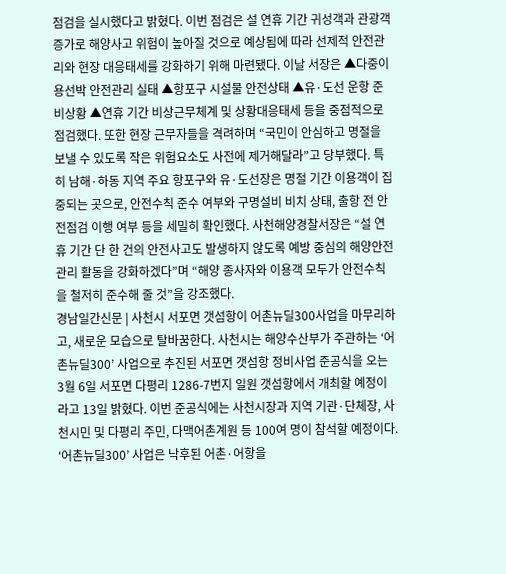점검을 실시했다고 밝혔다. 이번 점검은 설 연휴 기간 귀성객과 관광객 증가로 해양사고 위험이 높아질 것으로 예상됨에 따라 선제적 안전관리와 현장 대응태세를 강화하기 위해 마련됐다. 이날 서장은 ▲다중이용선박 안전관리 실태 ▲항포구 시설물 안전상태 ▲유·도선 운항 준비상황 ▲연휴 기간 비상근무체계 및 상황대응태세 등을 중점적으로 점검했다. 또한 현장 근무자들을 격려하며 “국민이 안심하고 명절을 보낼 수 있도록 작은 위험요소도 사전에 제거해달라”고 당부했다. 특히 남해·하동 지역 주요 항포구와 유·도선장은 명절 기간 이용객이 집중되는 곳으로, 안전수칙 준수 여부와 구명설비 비치 상태, 출항 전 안전점검 이행 여부 등을 세밀히 확인했다. 사천해양경찰서장은 “설 연휴 기간 단 한 건의 안전사고도 발생하지 않도록 예방 중심의 해양안전 관리 활동을 강화하겠다”며 “해양 종사자와 이용객 모두가 안전수칙을 철저히 준수해 줄 것”을 강조했다.
경남일간신문 | 사천시 서포면 갯섬항이 어촌뉴딜300사업을 마무리하고, 새로운 모습으로 탈바꿈한다. 사천시는 해양수산부가 주관하는 ‘어촌뉴딜300’ 사업으로 추진된 서포면 갯섬항 정비사업 준공식을 오는 3월 6일 서포면 다평리 1286-7번지 일원 갯섬항에서 개최할 예정이라고 13일 밝혔다. 이번 준공식에는 사천시장과 지역 기관·단체장, 사천시민 및 다평리 주민, 다맥어촌계원 등 100여 명이 참석할 예정이다. ‘어촌뉴딜300’ 사업은 낙후된 어촌·어항을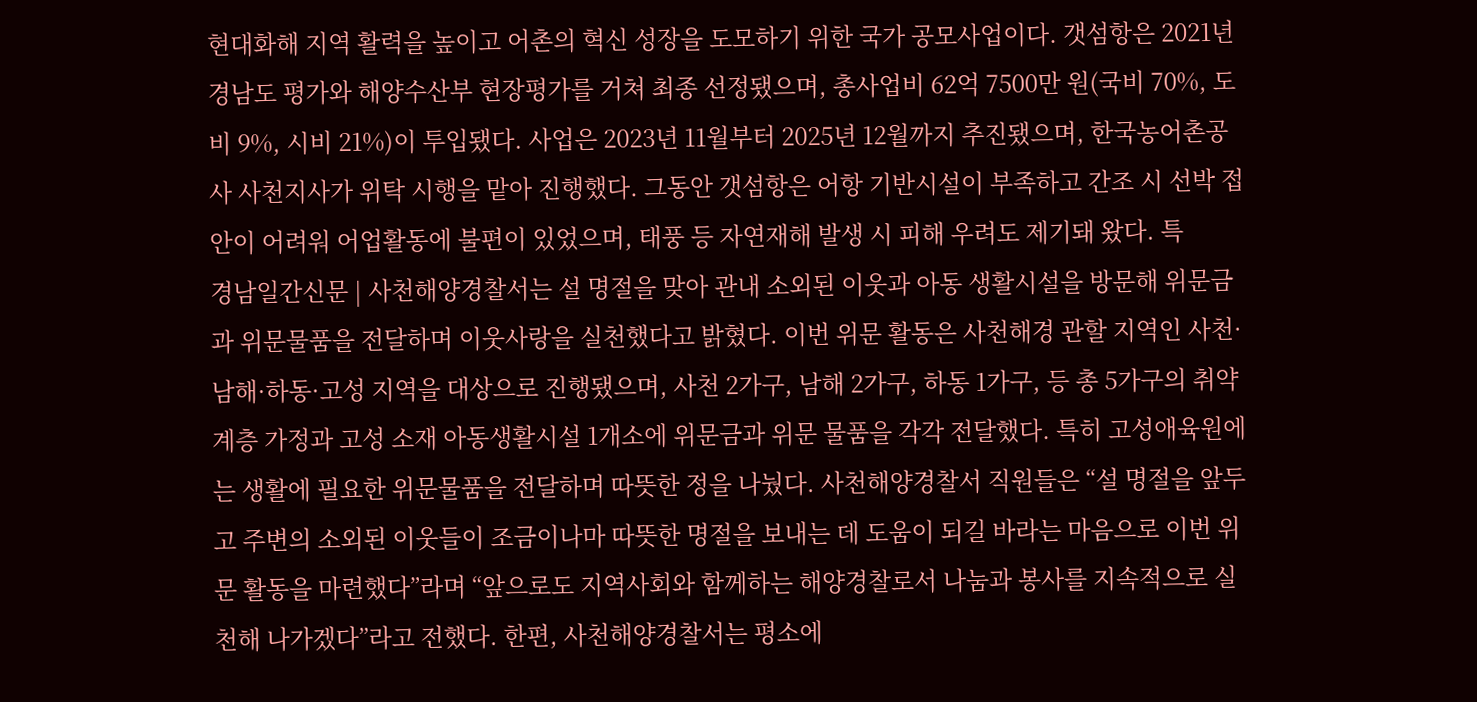현대화해 지역 활력을 높이고 어촌의 혁신 성장을 도모하기 위한 국가 공모사업이다. 갯섬항은 2021년 경남도 평가와 해양수산부 현장평가를 거쳐 최종 선정됐으며, 총사업비 62억 7500만 원(국비 70%, 도비 9%, 시비 21%)이 투입됐다. 사업은 2023년 11월부터 2025년 12월까지 추진됐으며, 한국농어촌공사 사천지사가 위탁 시행을 맡아 진행했다. 그동안 갯섬항은 어항 기반시설이 부족하고 간조 시 선박 접안이 어려워 어업활동에 불편이 있었으며, 태풍 등 자연재해 발생 시 피해 우려도 제기돼 왔다. 특
경남일간신문 | 사천해양경찰서는 설 명절을 맞아 관내 소외된 이웃과 아동 생활시설을 방문해 위문금과 위문물품을 전달하며 이웃사랑을 실천했다고 밝혔다. 이번 위문 활동은 사천해경 관할 지역인 사천·남해·하동·고성 지역을 대상으로 진행됐으며, 사천 2가구, 남해 2가구, 하동 1가구, 등 총 5가구의 취약계층 가정과 고성 소재 아동생활시설 1개소에 위문금과 위문 물품을 각각 전달했다. 특히 고성애육원에는 생활에 필요한 위문물품을 전달하며 따뜻한 정을 나눴다. 사천해양경찰서 직원들은 “설 명절을 앞두고 주변의 소외된 이웃들이 조금이나마 따뜻한 명절을 보내는 데 도움이 되길 바라는 마음으로 이번 위문 활동을 마련했다”라며 “앞으로도 지역사회와 함께하는 해양경찰로서 나눔과 봉사를 지속적으로 실천해 나가겠다”라고 전했다. 한편, 사천해양경찰서는 평소에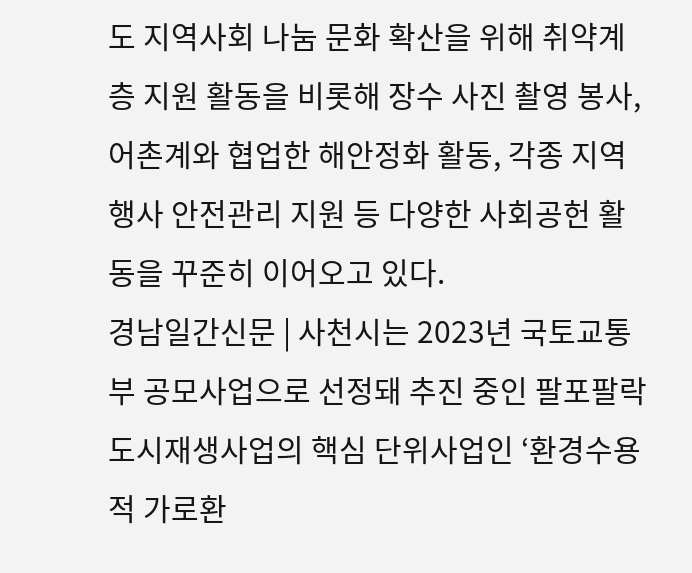도 지역사회 나눔 문화 확산을 위해 취약계층 지원 활동을 비롯해 장수 사진 촬영 봉사, 어촌계와 협업한 해안정화 활동, 각종 지역 행사 안전관리 지원 등 다양한 사회공헌 활동을 꾸준히 이어오고 있다.
경남일간신문 | 사천시는 2023년 국토교통부 공모사업으로 선정돼 추진 중인 팔포팔락 도시재생사업의 핵심 단위사업인 ‘환경수용적 가로환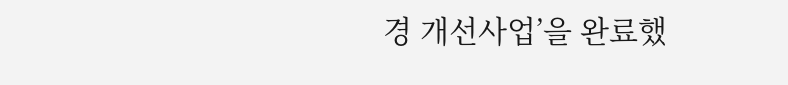경 개선사업’을 완료했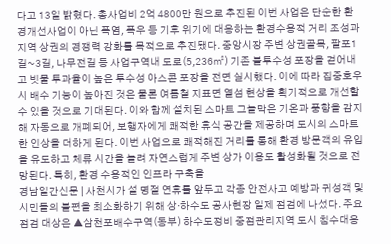다고 13일 밝혔다. 총사업비 2억 4800만 원으로 추진된 이번 사업은 단순한 환경개선사업이 아닌 폭염, 폭우 등 기후 위기에 대응하는 환경수용적 거리 조성과 지역 상권의 경쟁력 강화를 목적으로 추진됐다. 중앙시장 주변 상권골목, 팔포1길~3길, 나무전길 등 사업구역내 도로(5,236㎡) 기존 불투수성 포장을 걷어내고 빗물 투과율이 높은 투수성 아스콘 포장을 전면 실시했다. 이에 따라 집중호우 시 배수 기능이 높아진 것은 물론 여름철 지표면 열섬 현상을 획기적으로 개선할 수 있을 것으로 기대된다. 이와 함께 설치된 스마트 그늘막은 기온과 풍향을 감지해 자동으로 개폐되어, 보행자에게 쾌적한 휴식 공간을 제공하며 도시의 스마트한 인상을 더하게 된다. 이번 사업으로 쾌적해진 거리를 통해 환경 방문객의 유입을 유도하고 체류 시간을 늘려 자연스럽게 주변 상가 이용도 활성화될 것으로 전망된다. 특히, 환경 수용적인 인프라 구축을
경남일간신문 | 사천시가 설 명절 연휴를 앞두고 각종 안전사고 예방과 귀성객 및 시민들의 불편을 최소화하기 위해 상·하수도 공사현장 일제 점검에 나섰다. 주요 점검 대상은 ▲삼천포배수구역(동부) 하수도정비 중점관리지역 도시 침수대응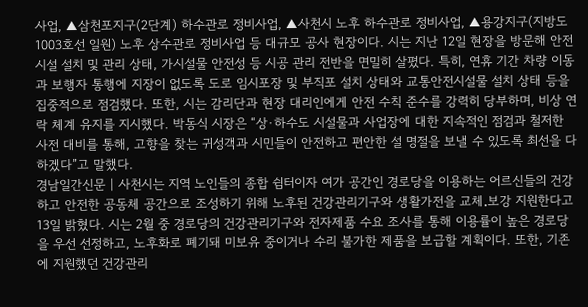사업, ▲삼천포지구(2단계) 하수관로 정비사업, ▲사천시 노후 하수관로 정비사업, ▲용강지구(지방도1003호선 일원) 노후 상수관로 정비사업 등 대규모 공사 현장이다. 시는 지난 12일 현장을 방문해 안전시설 설치 및 관리 상태, 가시설물 안전성 등 시공 관리 전반을 면밀히 살폈다. 특히, 연휴 기간 차량 이동과 보행자 통행에 지장이 없도록 도로 임시포장 및 부직포 설치 상태와 교통안전시설물 설치 상태 등을 집중적으로 점검했다. 또한, 시는 감리단과 현장 대리인에게 안전 수칙 준수를 강력히 당부하며, 비상 연락 체계 유지를 지시했다. 박동식 시장은 “상·하수도 시설물과 사업장에 대한 지속적인 점검과 철저한 사전 대비를 통해, 고향을 찾는 귀성객과 시민들이 안전하고 편안한 설 명절을 보낼 수 있도록 최선을 다하겠다”고 말했다.
경남일간신문 | 사천시는 지역 노인들의 종합 쉼터이자 여가 공간인 경로당을 이용하는 어르신들의 건강하고 안전한 공동체 공간으로 조성하기 위해 노후된 건강관리기구와 생활가전을 교체․보강 지원한다고 13일 밝혔다. 시는 2월 중 경로당의 건강관리기구와 전자제품 수요 조사를 통해 이용률이 높은 경로당을 우선 선정하고, 노후화로 폐기돼 미보유 중이거나 수리 불가한 제품을 보급할 계획이다. 또한, 기존에 지원했던 건강관리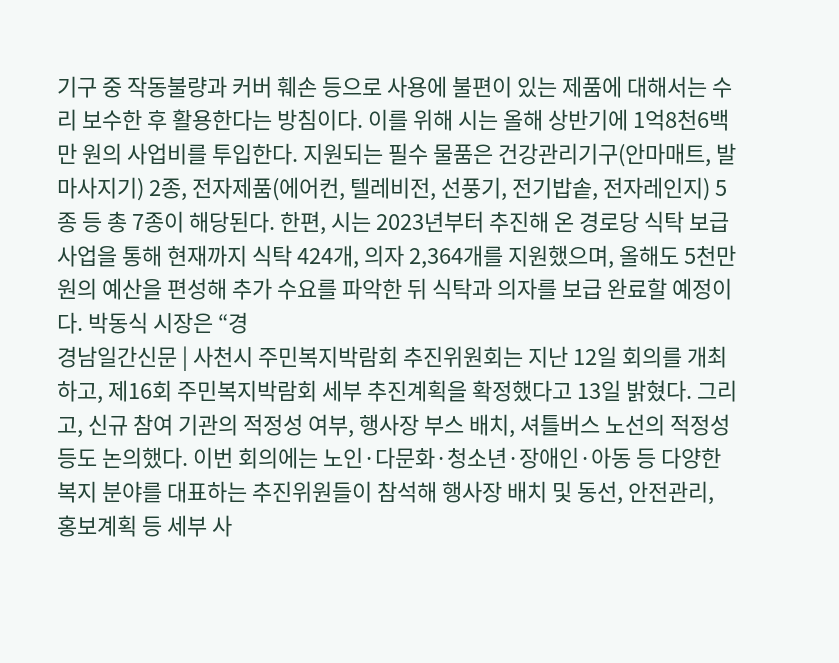기구 중 작동불량과 커버 훼손 등으로 사용에 불편이 있는 제품에 대해서는 수리 보수한 후 활용한다는 방침이다. 이를 위해 시는 올해 상반기에 1억8천6백만 원의 사업비를 투입한다. 지원되는 필수 물품은 건강관리기구(안마매트, 발마사지기) 2종, 전자제품(에어컨, 텔레비전, 선풍기, 전기밥솥, 전자레인지) 5종 등 총 7종이 해당된다. 한편, 시는 2023년부터 추진해 온 경로당 식탁 보급사업을 통해 현재까지 식탁 424개, 의자 2,364개를 지원했으며, 올해도 5천만 원의 예산을 편성해 추가 수요를 파악한 뒤 식탁과 의자를 보급 완료할 예정이다. 박동식 시장은 “경
경남일간신문 | 사천시 주민복지박람회 추진위원회는 지난 12일 회의를 개최하고, 제16회 주민복지박람회 세부 추진계획을 확정했다고 13일 밝혔다. 그리고, 신규 참여 기관의 적정성 여부, 행사장 부스 배치, 셔틀버스 노선의 적정성 등도 논의했다. 이번 회의에는 노인·다문화·청소년·장애인·아동 등 다양한 복지 분야를 대표하는 추진위원들이 참석해 행사장 배치 및 동선, 안전관리, 홍보계획 등 세부 사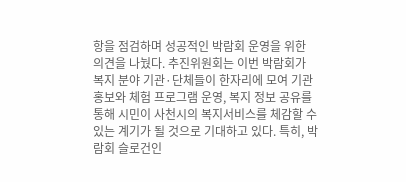항을 점검하며 성공적인 박람회 운영을 위한 의견을 나눴다. 추진위원회는 이번 박람회가 복지 분야 기관·단체들이 한자리에 모여 기관 홍보와 체험 프로그램 운영, 복지 정보 공유를 통해 시민이 사천시의 복지서비스를 체감할 수 있는 계기가 될 것으로 기대하고 있다. 특히, 박람회 슬로건인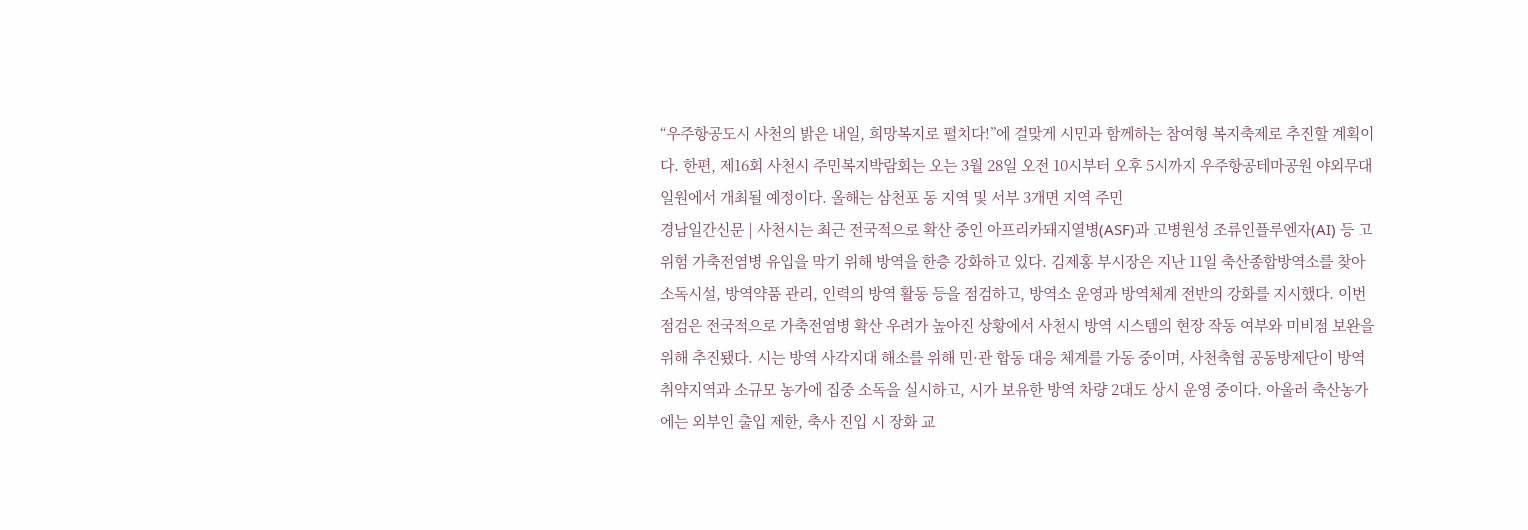“우주항공도시 사천의 밝은 내일, 희망복지로 펼치다!”에 걸맞게 시민과 함께하는 참여형 복지축제로 추진할 계획이다. 한편, 제16회 사천시 주민복지박람회는 오는 3월 28일 오전 10시부터 오후 5시까지 우주항공테마공원 야외무대 일원에서 개최될 예정이다. 올해는 삼천포 동 지역 및 서부 3개면 지역 주민
경남일간신문 | 사천시는 최근 전국적으로 확산 중인 아프리카돼지열병(ASF)과 고병원성 조류인플루엔자(AI) 등 고위험 가축전염병 유입을 막기 위해 방역을 한층 강화하고 있다. 김제홍 부시장은 지난 11일 축산종합방역소를 찾아 소독시설, 방역약품 관리, 인력의 방역 활동 등을 점검하고, 방역소 운영과 방역체계 전반의 강화를 지시했다. 이번 점검은 전국적으로 가축전염병 확산 우려가 높아진 상황에서 사천시 방역 시스템의 현장 작동 여부와 미비점 보완을 위해 추진됐다. 시는 방역 사각지대 해소를 위해 민·관 합동 대응 체계를 가동 중이며, 사천축협 공동방제단이 방역 취약지역과 소규모 농가에 집중 소독을 실시하고, 시가 보유한 방역 차량 2대도 상시 운영 중이다. 아울러 축산농가에는 외부인 출입 제한, 축사 진입 시 장화 교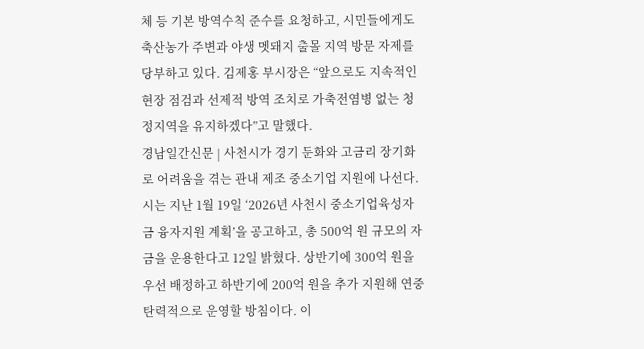체 등 기본 방역수칙 준수를 요청하고, 시민들에게도 축산농가 주변과 야생 멧돼지 출몰 지역 방문 자제를 당부하고 있다. 김제홍 부시장은 “앞으로도 지속적인 현장 점검과 선제적 방역 조치로 가축전염병 없는 청정지역을 유지하겠다”고 말했다.
경남일간신문 | 사천시가 경기 둔화와 고금리 장기화로 어려움을 겪는 관내 제조 중소기업 지원에 나선다. 시는 지난 1월 19일 ‘2026년 사천시 중소기업육성자금 융자지원 계획’을 공고하고, 총 500억 원 규모의 자금을 운용한다고 12일 밝혔다. 상반기에 300억 원을 우선 배정하고 하반기에 200억 원을 추가 지원해 연중 탄력적으로 운영할 방침이다. 이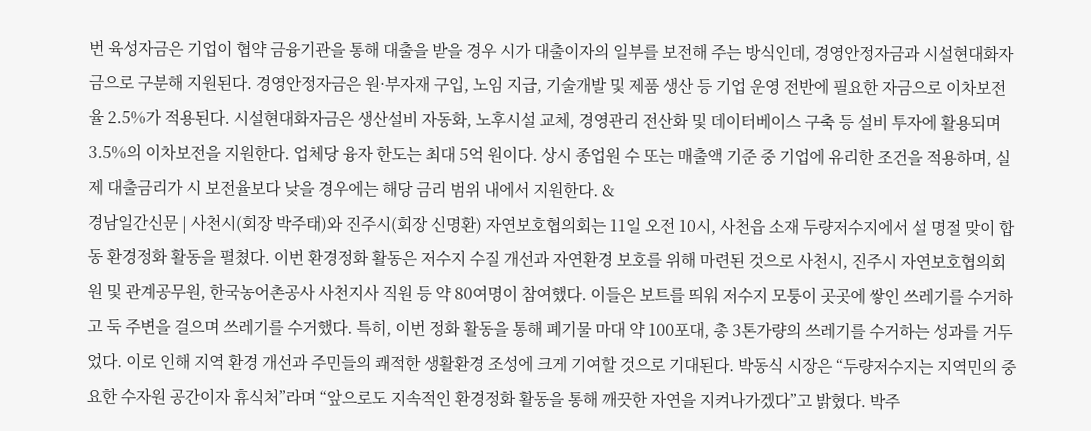번 육성자금은 기업이 협약 금융기관을 통해 대출을 받을 경우 시가 대출이자의 일부를 보전해 주는 방식인데, 경영안정자금과 시설현대화자금으로 구분해 지원된다. 경영안정자금은 원·부자재 구입, 노임 지급, 기술개발 및 제품 생산 등 기업 운영 전반에 필요한 자금으로 이차보전율 2.5%가 적용된다. 시설현대화자금은 생산설비 자동화, 노후시설 교체, 경영관리 전산화 및 데이터베이스 구축 등 설비 투자에 활용되며 3.5%의 이차보전을 지원한다. 업체당 융자 한도는 최대 5억 원이다. 상시 종업원 수 또는 매출액 기준 중 기업에 유리한 조건을 적용하며, 실제 대출금리가 시 보전율보다 낮을 경우에는 해당 금리 범위 내에서 지원한다. &
경남일간신문 | 사천시(회장 박주태)와 진주시(회장 신명환) 자연보호협의회는 11일 오전 10시, 사천읍 소재 두량저수지에서 설 명절 맞이 합동 환경정화 활동을 펼쳤다. 이번 환경정화 활동은 저수지 수질 개선과 자연환경 보호를 위해 마련된 것으로 사천시, 진주시 자연보호협의회원 및 관계공무원, 한국농어촌공사 사천지사 직원 등 약 80여명이 참여했다. 이들은 보트를 띄워 저수지 모퉁이 곳곳에 쌓인 쓰레기를 수거하고 둑 주변을 걸으며 쓰레기를 수거했다. 특히, 이번 정화 활동을 통해 폐기물 마대 약 100포대, 총 3톤가량의 쓰레기를 수거하는 성과를 거두었다. 이로 인해 지역 환경 개선과 주민들의 쾌적한 생활환경 조성에 크게 기여할 것으로 기대된다. 박동식 시장은 “두량저수지는 지역민의 중요한 수자원 공간이자 휴식처”라며 “앞으로도 지속적인 환경정화 활동을 통해 깨끗한 자연을 지켜나가겠다”고 밝혔다. 박주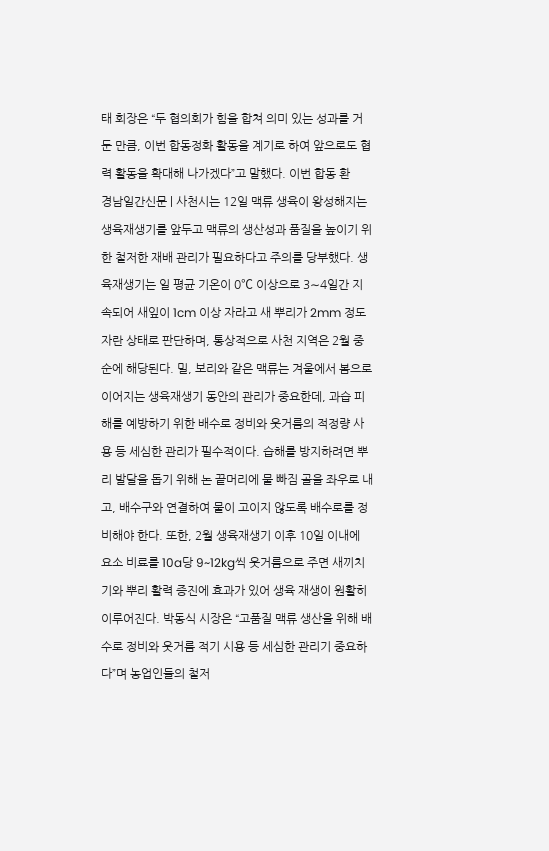태 회장은 “두 협의회가 힘을 합쳐 의미 있는 성과를 거둔 만큼, 이번 합동정화 활동을 계기로 하여 앞으로도 협력 활동을 확대해 나가겠다”고 말했다. 이번 합동 환
경남일간신문 | 사천시는 12일 맥류 생육이 왕성해지는 생육재생기를 앞두고 맥류의 생산성과 품질을 높이기 위한 철저한 재배 관리가 필요하다고 주의를 당부했다. 생육재생기는 일 평균 기온이 0℃ 이상으로 3∼4일간 지속되어 새잎이 1cm 이상 자라고 새 뿌리가 2mm 정도 자란 상태로 판단하며, 통상적으로 사천 지역은 2월 중순에 해당된다. 밀, 보리와 같은 맥류는 겨울에서 봄으로 이어지는 생육재생기 동안의 관리가 중요한데, 과습 피해를 예방하기 위한 배수로 정비와 웃거름의 적정량 사용 등 세심한 관리가 필수적이다. 습해를 방지하려면 뿌리 발달을 돕기 위해 논 끝머리에 물 빠짐 골을 좌우로 내고, 배수구와 연결하여 물이 고이지 않도록 배수로를 정비해야 한다. 또한, 2월 생육재생기 이후 10일 이내에 요소 비료를 10a당 9~12kg씩 웃거름으로 주면 새끼치기와 뿌리 활력 증진에 효과가 있어 생육 재생이 원활히 이루어진다. 박동식 시장은 “고품질 맥류 생산을 위해 배수로 정비와 웃거름 적기 시용 등 세심한 관리기 중요하다”며 농업인들의 철저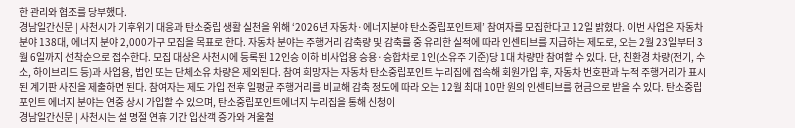한 관리와 협조를 당부했다.
경남일간신문 | 사천시가 기후위기 대응과 탄소중립 생활 실천을 위해 ‘2026년 자동차·에너지분야 탄소중립포인트제’ 참여자를 모집한다고 12일 밝혔다. 이번 사업은 자동차 분야 138대, 에너지 분야 2,000가구 모집을 목표로 한다. 자동차 분야는 주행거리 감축량 및 감축률 중 유리한 실적에 따라 인센티브를 지급하는 제도로, 오는 2월 23일부터 3월 6일까지 선착순으로 접수한다. 모집 대상은 사천시에 등록된 12인승 이하 비사업용 승용·승합차로 1인(소유주 기준)당 1대 차량만 참여할 수 있다. 단, 친환경 차량(전기, 수소, 하이브리드 등)과 사업용, 법인 또는 단체소유 차량은 제외된다. 참여 희망자는 자동차 탄소중립포인트 누리집에 접속해 회원가입 후, 자동차 번호판과 누적 주행거리가 표시된 계기판 사진을 제출하면 된다. 참여자는 제도 가입 전후 일평균 주행거리를 비교해 감축 정도에 따라 오는 12월 최대 10만 원의 인센티브를 현금으로 받을 수 있다. 탄소중립포인트 에너지 분야는 연중 상시 가입할 수 있으며, 탄소중립포인트에너지 누리집을 통해 신청이
경남일간신문 | 사천시는 설 명절 연휴 기간 입산객 증가와 겨울철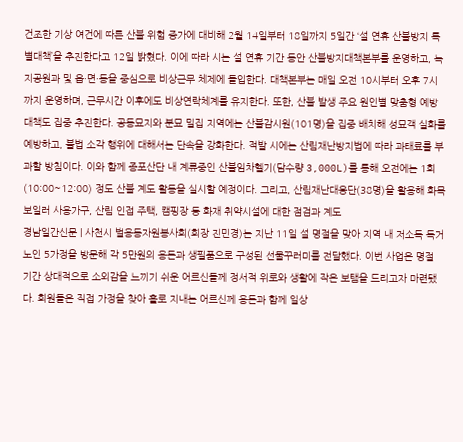건조한 기상 여건에 따른 산불 위험 증가에 대비해 2월 14일부터 18일까지 5일간 ‘설 연휴 산불방지 특별대책’을 추진한다고 12일 밝혔다. 이에 따라 시는 설 연휴 기간 동안 산불방지대책본부를 운영하고, 녹지공원과 및 읍·면·동을 중심으로 비상근무 체제에 돌입한다. 대책본부는 매일 오전 10시부터 오후 7시까지 운영하며, 근무시간 이후에도 비상연락체계를 유지한다. 또한, 산불 발생 주요 원인별 맞춤형 예방대책도 집중 추진한다. 공동묘지와 분묘 밀집 지역에는 산불감시원(101명)을 집중 배치해 성묘객 실화를 예방하고, 불법 소각 행위에 대해서는 단속을 강화한다. 적발 시에는 산림재난방지법에 따라 과태료를 부과할 방침이다. 이와 함께 종포산단 내 계류중인 산불임차헬기(담수량 3,000L)를 통해 오전에는 1회(10:00~12:00) 정도 산불 계도 활동을 실시할 예정이다. 그리고, 산림재난대응단(38명)을 활용해 화목보일러 사용가구, 산림 인접 주택, 캠핑장 등 화재 취약시설에 대한 점검과 계도
경남일간신문 | 사천시 벌용동자원봉사회(회장 진민경)는 지난 11일 설 명절을 맞아 지역 내 저소득 독거노인 5가정을 방문해 각 5만원의 용돈과 생필품으로 구성된 선물꾸러미를 전달했다. 이번 사업은 명절 기간 상대적으로 소외감을 느끼기 쉬운 어르신들께 정서적 위로와 생활에 작은 보탬을 드리고자 마련됐다. 회원들은 직접 가정을 찾아 홀로 지내는 어르신께 용돈과 함께 일상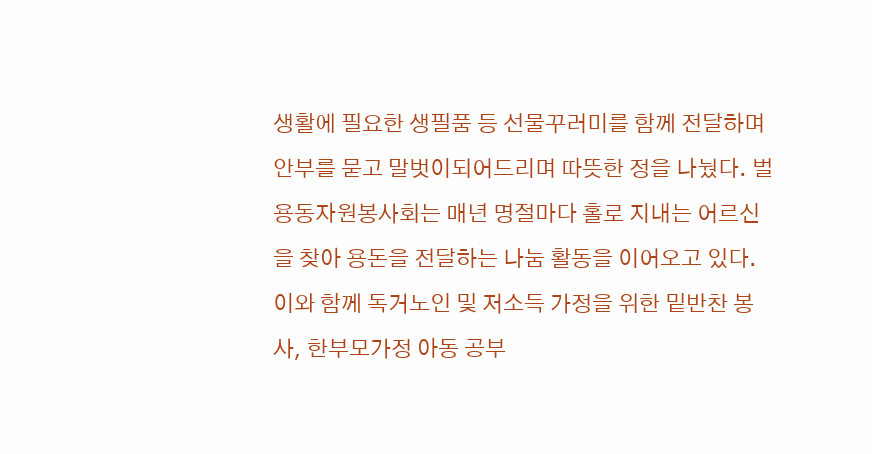생활에 필요한 생필품 등 선물꾸러미를 함께 전달하며 안부를 묻고 말벗이되어드리며 따뜻한 정을 나눴다. 벌용동자원봉사회는 매년 명절마다 홀로 지내는 어르신을 찾아 용돈을 전달하는 나눔 활동을 이어오고 있다. 이와 함께 독거노인 및 저소득 가정을 위한 밑반찬 봉사, 한부모가정 아동 공부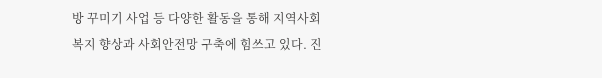방 꾸미기 사업 등 다양한 활동을 통해 지역사회 복지 향상과 사회안전망 구축에 힘쓰고 있다. 진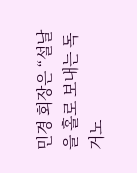민경 회장은 “설날을 홀로 보내는 독거노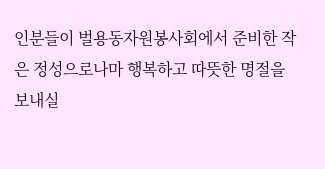인분들이 벌용동자원봉사회에서 준비한 작은 정성으로나마 행복하고 따뜻한 명절을 보내실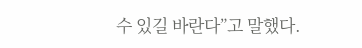수 있길 바란다”고 말했다.